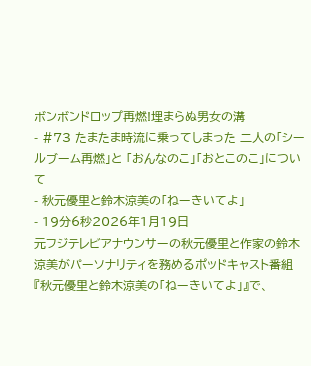ボンボンドロップ再燃!埋まらぬ男女の溝
- #73 たまたま時流に乗ってしまった 二人の「シールブーム再燃」と 「おんなのこ」「おとこのこ」について
- 秋元優里と鈴木涼美の「ねーきいてよ」
- 19分6秒2026年1月19日
元フジテレビアナウンサーの秋元優里と作家の鈴木涼美がパーソナリティを務めるポッドキャスト番組『秋元優里と鈴木涼美の「ねーきいてよ」』で、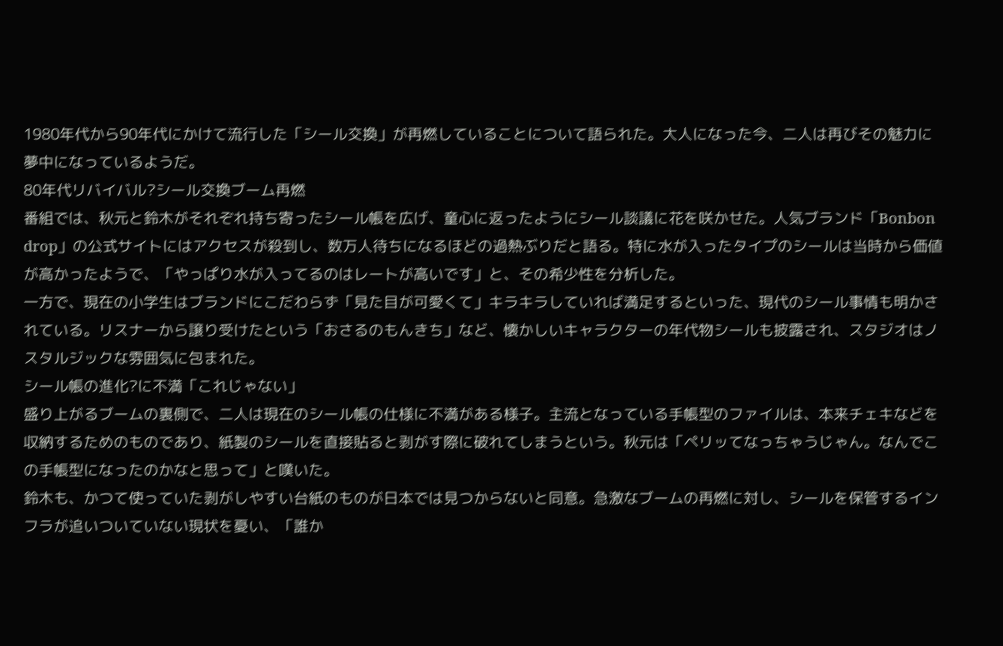1980年代から90年代にかけて流行した「シール交換」が再燃していることについて語られた。大人になった今、二人は再びその魅力に夢中になっているようだ。
80年代リバイバル?シール交換ブーム再燃
番組では、秋元と鈴木がそれぞれ持ち寄ったシール帳を広げ、童心に返ったようにシール談議に花を咲かせた。人気ブランド「Bonbon drop」の公式サイトにはアクセスが殺到し、数万人待ちになるほどの過熱ぶりだと語る。特に水が入ったタイプのシールは当時から価値が高かったようで、「やっぱり水が入ってるのはレートが高いです」と、その希少性を分析した。
一方で、現在の小学生はブランドにこだわらず「見た目が可愛くて」キラキラしていれば満足するといった、現代のシール事情も明かされている。リスナーから譲り受けたという「おさるのもんきち」など、懐かしいキャラクターの年代物シールも披露され、スタジオはノスタルジックな雰囲気に包まれた。
シール帳の進化?に不満「これじゃない」
盛り上がるブームの裏側で、二人は現在のシール帳の仕様に不満がある様子。主流となっている手帳型のファイルは、本来チェキなどを収納するためのものであり、紙製のシールを直接貼ると剥がす際に破れてしまうという。秋元は「ペリッてなっちゃうじゃん。なんでこの手帳型になったのかなと思って」と嘆いた。
鈴木も、かつて使っていた剥がしやすい台紙のものが日本では見つからないと同意。急激なブームの再燃に対し、シールを保管するインフラが追いついていない現状を憂い、「誰か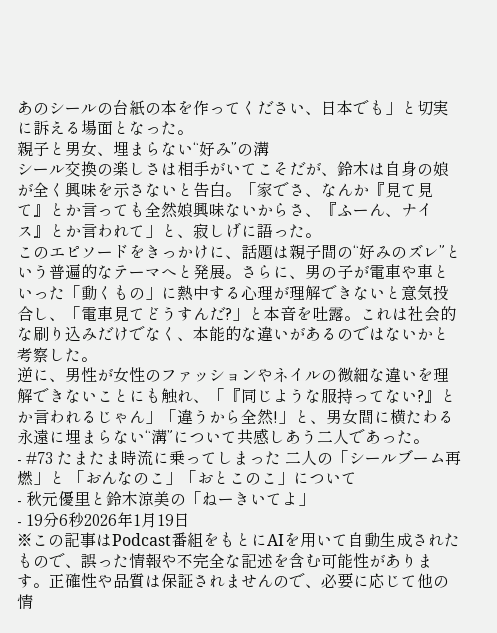あのシールの台紙の本を作ってください、日本でも」と切実に訴える場面となった。
親子と男女、埋まらない“好み”の溝
シール交換の楽しさは相手がいてこそだが、鈴木は自身の娘が全く興味を示さないと告白。「家でさ、なんか『見て見て』とか言っても全然娘興味ないからさ、『ふーん、ナイス』とか言われて」と、寂しげに語った。
このエピソードをきっかけに、話題は親子間の“好みのズレ”という普遍的なテーマへと発展。さらに、男の子が電車や車といった「動くもの」に熱中する心理が理解できないと意気投合し、「電車見てどうすんだ?」と本音を吐露。これは社会的な刷り込みだけでなく、本能的な違いがあるのではないかと考察した。
逆に、男性が女性のファッションやネイルの微細な違いを理解できないことにも触れ、「『同じような服持ってない?』とか言われるじゃん」「違うから全然!」と、男女間に横たわる永遠に埋まらない“溝”について共感しあう二人であった。
- #73 たまたま時流に乗ってしまった 二人の「シールブーム再燃」と 「おんなのこ」「おとこのこ」について
- 秋元優里と鈴木涼美の「ねーきいてよ」
- 19分6秒2026年1月19日
※この記事はPodcast番組をもとにAIを用いて自動生成されたもので、誤った情報や不完全な記述を含む可能性があります。正確性や品質は保証されませんので、必要に応じて他の情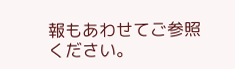報もあわせてご参照ください。